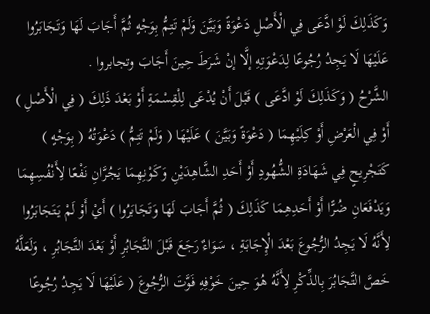وَكَذَلِكَ لَوْ ادَّعَى فِي الْأَصْلِ دَعْوَةً وَبَيَّنَ وَلَمْ تَتِمُّ بِوَجْهٍ ثُمَّ أَجَابَ لَهَا وَتَجَابَرُوا عَلَيْهَا لَا يَجِدُ رُجُوعًا لِدَعْوَتِهِ إلَّا إنْ شَرَطَ حِينَ أَجَابَ وتجابروا .
الشَّرْحُ ( وَكَذَلِكَ لَوْ ادَّعَى ) قَبْلَ أَنْ يُدْعَى لِلْقِسْمَةِ أَوْ بَعْدَ ذَلِكَ ( فِي الْأَصْلِ ) أَوْ فِي الْعَرْضِ أَوْ كِلَيْهِمَا ( دَعْوَةً وَبَيَّنَ ) عَلَيْهَا ( وَلَمْ تَتِمُّ ) دَعْوَتُهُ ( بِوَجْهٍ ) كَتَجْرِيحٍ فِي شَهَادَةِ الشُّهُودِ أَوْ أَحَدِ الشَّاهِدَيْنِ وَكَوْنِهِمَا يَجُرَّانِ نَفْعًا لِأَنْفُسِهِمَا وَيَدْفَعَانِ ضُرًّا أَوْ أَحَدِهِمَا كَذَلِكَ ( ثُمَّ أَجَابَ لَهَا وَتَجَابَرُوا ) أَيْ أَوْ لَمْ يَتَجَابَرُوا لِأَنَّهُ لَا يَجِدُ الرُّجُوعَ بَعْدَ الْإِجَابَةِ ، سَوَاءٌ رَجَعَ قَبْلَ التَّجَابُرِ أَوْ بَعْدَ التَّجَابُرِ ، وَلَعَلَّهُ خَصَّ التَّجَابُرَ بِالذِّكْرِ لِأَنَّهُ هُوَ حِينَ خَوْفِهِ فَوَّتَ الرُّجُوعَ ( عَلَيْهَا لَا يَجِدُ رُجُوعًا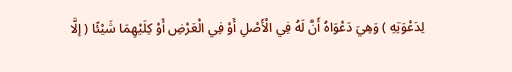لِدَعْوَتِهِ ) وَهِيَ دَعْوَاهُ أَنَّ لَهُ فِي الْأَصْلِ أَوْ فِي الْعَرْضِ أَوْ كِلَيْهِمَا شَيْئًا ( إلَّا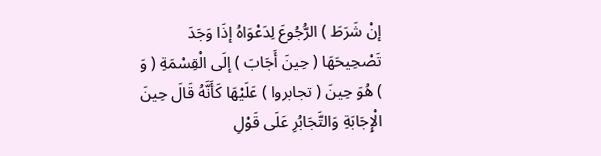إنْ شَرَطَ ) الرُّجُوعَ لِدَعْوَاهُ إذَا وَجَدَ تَصْحِيحَهَا ( حِينَ أَجَابَ ) إلَى الْقِسْمَةِ ( وَ ) هُوَ حِينَ ( تجابروا ) عَلَيْهَا كَأَنَّهُ قَالَ حِينَ الْإِجَابَةِ وَالتَّجَابُرِ عَلَى قَوْلِ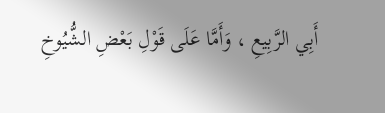أَبِي الرَّبِيعِ ، وَأَمَّا عَلَى قَوْلِ بَعْضِ الشُّيُوخِ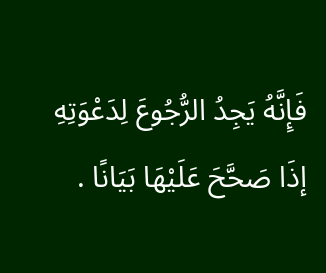فَإِنَّهُ يَجِدُ الرُّجُوعَ لِدَعْوَتِهِ إذَا صَحَّحَ عَلَيْهَا بَيَانًا .